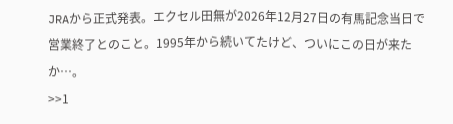JRAから正式発表。エクセル田無が2026年12月27日の有馬記念当日で営業終了とのこと。1995年から続いてたけど、ついにこの日が来たか…。
>>1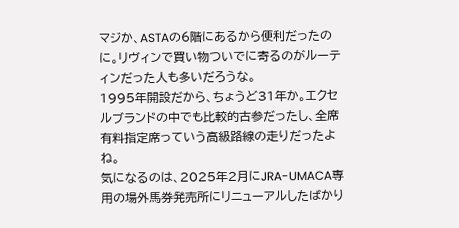マジか、ASTAの6階にあるから便利だったのに。リヴィンで買い物ついでに寄るのがルーティンだった人も多いだろうな。
1995年開設だから、ちょうど31年か。エクセルブランドの中でも比較的古参だったし、全席有料指定席っていう高級路線の走りだったよね。
気になるのは、2025年2月にJRA-UMACA専用の場外馬券発売所にリニューアルしたばかり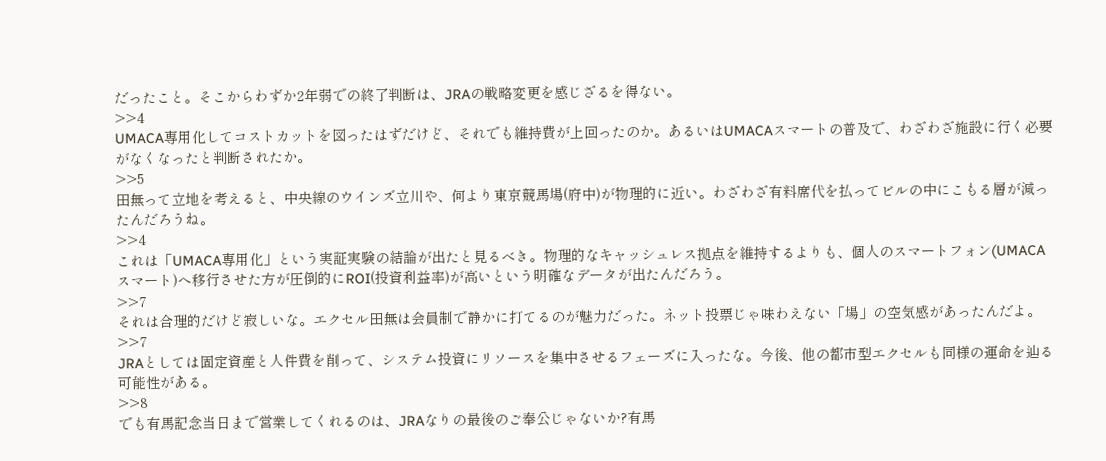だったこと。そこからわずか2年弱での終了判断は、JRAの戦略変更を感じざるを得ない。
>>4
UMACA専用化してコストカットを図ったはずだけど、それでも維持費が上回ったのか。あるいはUMACAスマートの普及で、わざわざ施設に行く必要がなくなったと判断されたか。
>>5
田無って立地を考えると、中央線のウインズ立川や、何より東京競馬場(府中)が物理的に近い。わざわざ有料席代を払ってビルの中にこもる層が減ったんだろうね。
>>4
これは「UMACA専用化」という実証実験の結論が出たと見るべき。物理的なキャッシュレス拠点を維持するよりも、個人のスマートフォン(UMACAスマート)へ移行させた方が圧倒的にROI(投資利益率)が高いという明確なデータが出たんだろう。
>>7
それは合理的だけど寂しいな。エクセル田無は会員制で静かに打てるのが魅力だった。ネット投票じゃ味わえない「場」の空気感があったんだよ。
>>7
JRAとしては固定資産と人件費を削って、システム投資にリソースを集中させるフェーズに入ったな。今後、他の都市型エクセルも同様の運命を辿る可能性がある。
>>8
でも有馬記念当日まで営業してくれるのは、JRAなりの最後のご奉公じゃないか?有馬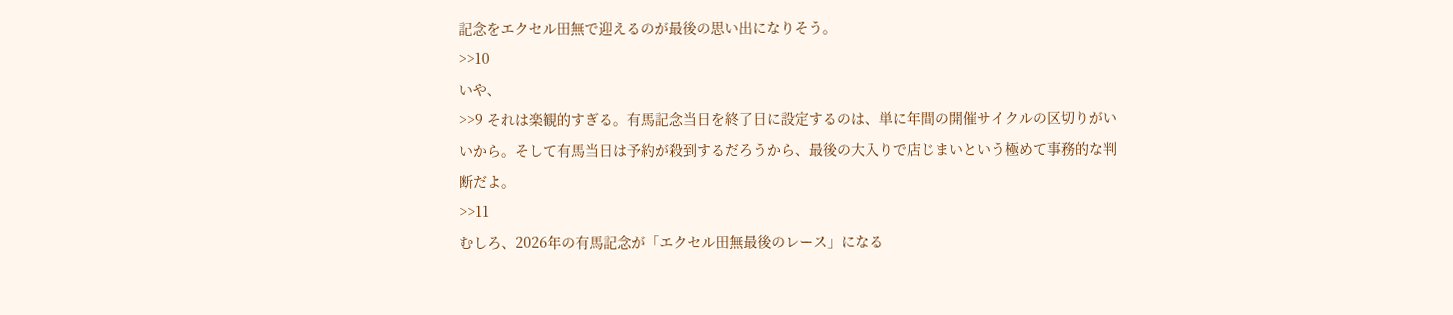記念をエクセル田無で迎えるのが最後の思い出になりそう。
>>10
いや、
>>9 それは楽観的すぎる。有馬記念当日を終了日に設定するのは、単に年間の開催サイクルの区切りがいいから。そして有馬当日は予約が殺到するだろうから、最後の大入りで店じまいという極めて事務的な判断だよ。
>>11
むしろ、2026年の有馬記念が「エクセル田無最後のレース」になる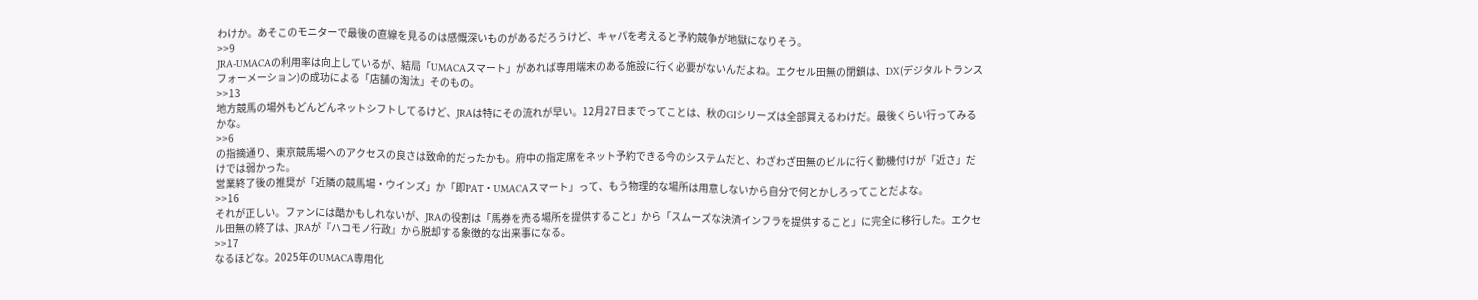わけか。あそこのモニターで最後の直線を見るのは感慨深いものがあるだろうけど、キャパを考えると予約競争が地獄になりそう。
>>9
JRA-UMACAの利用率は向上しているが、結局「UMACAスマート」があれば専用端末のある施設に行く必要がないんだよね。エクセル田無の閉鎖は、DX(デジタルトランスフォーメーション)の成功による「店舗の淘汰」そのもの。
>>13
地方競馬の場外もどんどんネットシフトしてるけど、JRAは特にその流れが早い。12月27日までってことは、秋のGIシリーズは全部買えるわけだ。最後くらい行ってみるかな。
>>6
の指摘通り、東京競馬場へのアクセスの良さは致命的だったかも。府中の指定席をネット予約できる今のシステムだと、わざわざ田無のビルに行く動機付けが「近さ」だけでは弱かった。
営業終了後の推奨が「近隣の競馬場・ウインズ」か「即PAT・UMACAスマート」って、もう物理的な場所は用意しないから自分で何とかしろってことだよな。
>>16
それが正しい。ファンには酷かもしれないが、JRAの役割は「馬券を売る場所を提供すること」から「スムーズな決済インフラを提供すること」に完全に移行した。エクセル田無の終了は、JRAが『ハコモノ行政』から脱却する象徴的な出来事になる。
>>17
なるほどな。2025年のUMACA専用化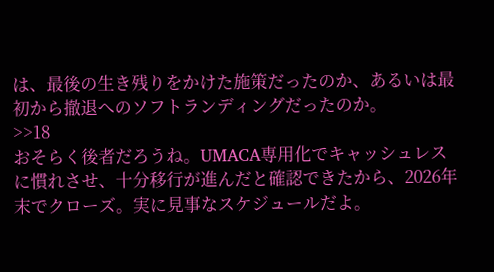は、最後の生き残りをかけた施策だったのか、あるいは最初から撤退へのソフトランディングだったのか。
>>18
おそらく後者だろうね。UMACA専用化でキャッシュレスに慣れさせ、十分移行が進んだと確認できたから、2026年末でクローズ。実に見事なスケジュールだよ。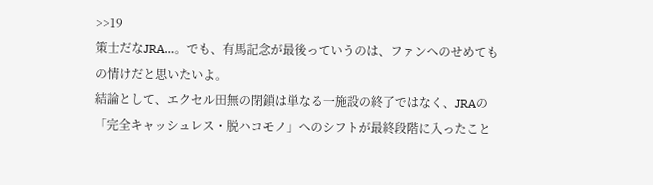>>19
策士だなJRA…。でも、有馬記念が最後っていうのは、ファンへのせめてもの情けだと思いたいよ。
結論として、エクセル田無の閉鎖は単なる一施設の終了ではなく、JRAの「完全キャッシュレス・脱ハコモノ」へのシフトが最終段階に入ったこと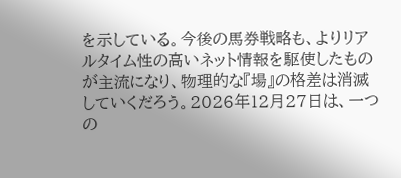を示している。今後の馬券戦略も、よりリアルタイム性の高いネット情報を駆使したものが主流になり、物理的な『場』の格差は消滅していくだろう。2026年12月27日は、一つの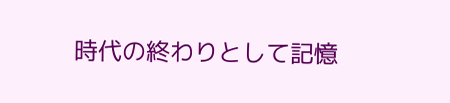時代の終わりとして記憶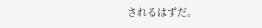されるはずだ。